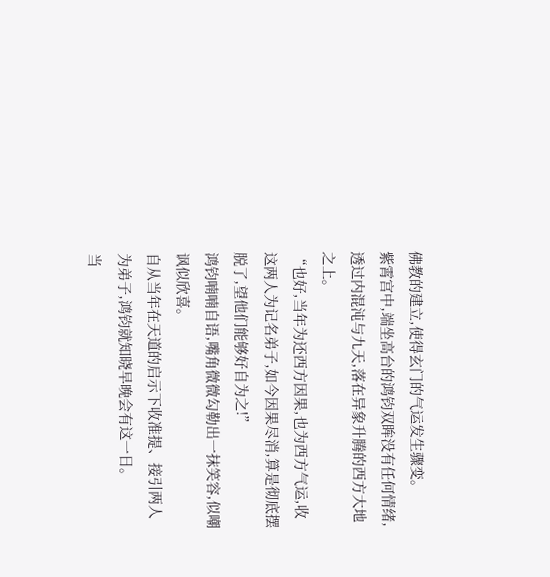佛教的建立,使得玄门的气运发生骤变。
紫霄宫中,端坐高台的鸿钧双眸没有任何情绪,透过内混沌与九天,落在异象升腾的西方大地之上。
“也好,当年为还西方因果,也为西方气运,收这两人为记名弟子,如今因果尽消,算是彻底摆脱了,望他们能够好自为之!”
鸿钧喃喃自语,嘴角微微勾勒出一抹笑容,似嘲讽似欣喜。
自从当年在天道的启示下收准提、接引两人为弟子,鸿钧就知晓早晚会有这一日。
当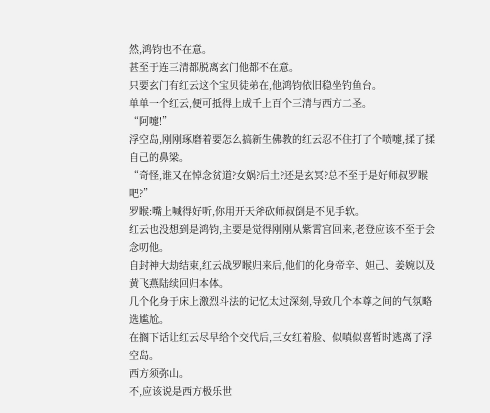然,鸿钧也不在意。
甚至于连三清都脱离玄门他都不在意。
只要玄门有红云这个宝贝徒弟在,他鸿钧依旧稳坐钓鱼台。
单单一个红云,便可抵得上成千上百个三清与西方二圣。
“阿嚏!”
浮空岛,刚刚琢磨着要怎么搞新生佛教的红云忍不住打了个喷嚏,揉了揉自己的鼻梁。
“奇怪,谁又在悼念贫道?女娲?后土?还是玄冥?总不至于是好师叔罗睺吧?”
罗睺:嘴上喊得好听,你用开天斧砍师叔倒是不见手软。
红云也没想到是鸿钧,主要是觉得刚刚从紫霄宫回来,老登应该不至于会念叨他。
自封神大劫结束,红云战罗睺归来后,他们的化身帝辛、妲己、姜婉以及黄飞燕陆续回归本体。
几个化身于床上激烈斗法的记忆太过深刻,导致几个本尊之间的气氛略选尴尬。
在搁下话让红云尽早给个交代后,三女红着脸、似嗔似喜暂时逃离了浮空岛。
西方须弥山。
不,应该说是西方极乐世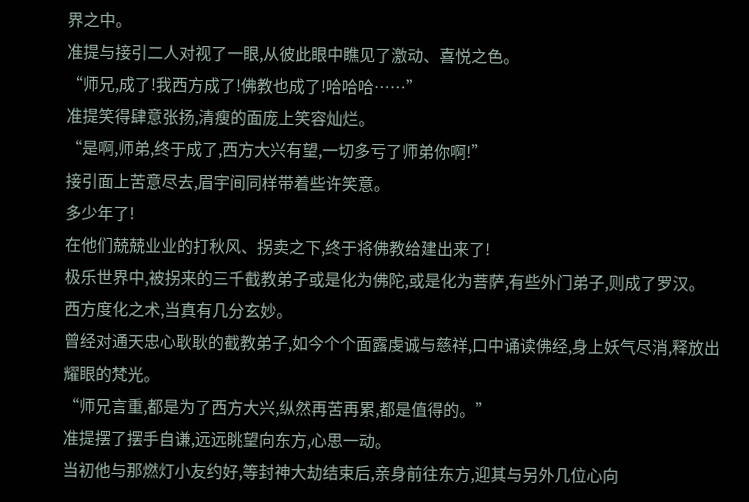界之中。
准提与接引二人对视了一眼,从彼此眼中瞧见了激动、喜悦之色。
“师兄,成了!我西方成了!佛教也成了!哈哈哈……”
准提笑得肆意张扬,清瘦的面庞上笑容灿烂。
“是啊,师弟,终于成了,西方大兴有望,一切多亏了师弟你啊!”
接引面上苦意尽去,眉宇间同样带着些许笑意。
多少年了!
在他们兢兢业业的打秋风、拐卖之下,终于将佛教给建出来了!
极乐世界中,被拐来的三千截教弟子或是化为佛陀,或是化为菩萨,有些外门弟子,则成了罗汉。
西方度化之术,当真有几分玄妙。
曾经对通天忠心耿耿的截教弟子,如今个个面露虔诚与慈祥,口中诵读佛经,身上妖气尽消,释放出耀眼的梵光。
“师兄言重,都是为了西方大兴,纵然再苦再累,都是值得的。”
准提摆了摆手自谦,远远眺望向东方,心思一动。
当初他与那燃灯小友约好,等封神大劫结束后,亲身前往东方,迎其与另外几位心向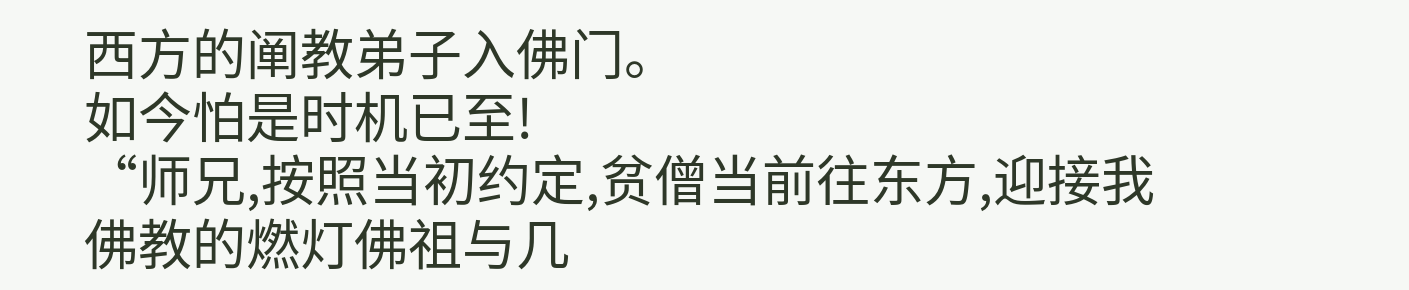西方的阐教弟子入佛门。
如今怕是时机已至!
“师兄,按照当初约定,贫僧当前往东方,迎接我佛教的燃灯佛祖与几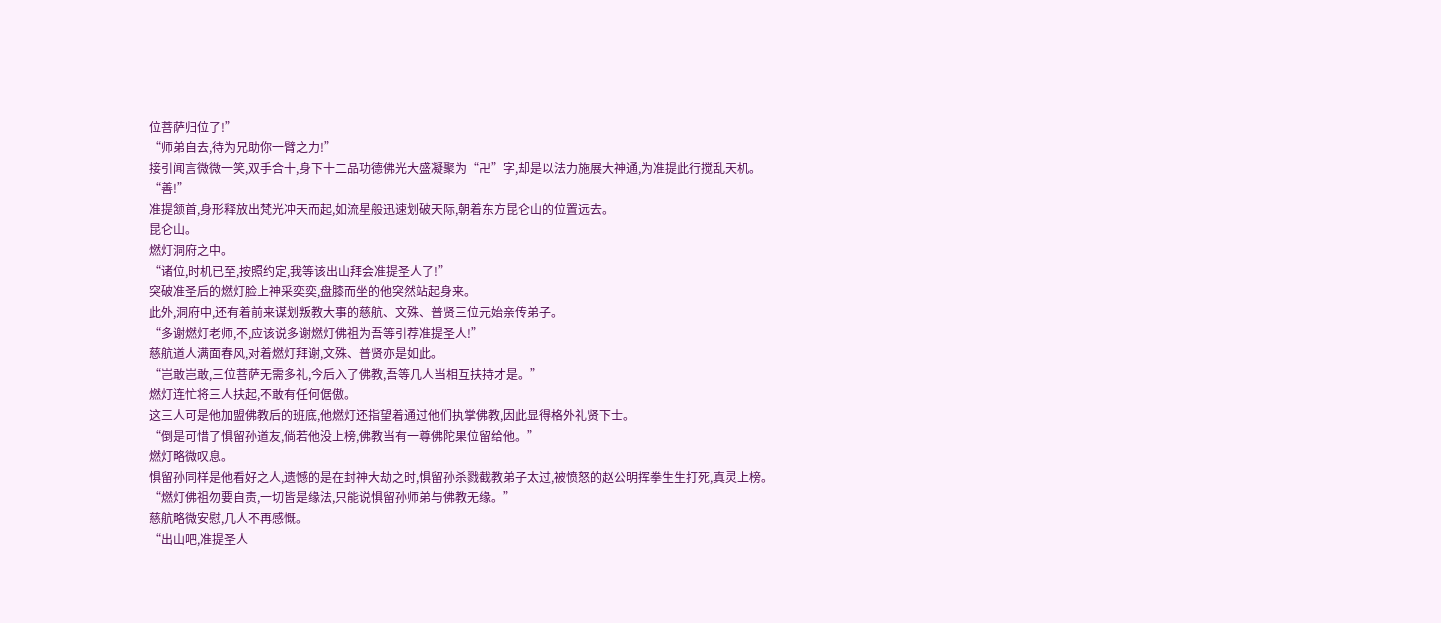位菩萨归位了!”
“师弟自去,待为兄助你一臂之力!”
接引闻言微微一笑,双手合十,身下十二品功德佛光大盛凝聚为“卍”字,却是以法力施展大神通,为准提此行搅乱天机。
“善!”
准提颔首,身形释放出梵光冲天而起,如流星般迅速划破天际,朝着东方昆仑山的位置远去。
昆仑山。
燃灯洞府之中。
“诸位,时机已至,按照约定,我等该出山拜会准提圣人了!”
突破准圣后的燃灯脸上神采奕奕,盘膝而坐的他突然站起身来。
此外,洞府中,还有着前来谋划叛教大事的慈航、文殊、普贤三位元始亲传弟子。
“多谢燃灯老师,不,应该说多谢燃灯佛祖为吾等引荐准提圣人!”
慈航道人满面春风,对着燃灯拜谢,文殊、普贤亦是如此。
“岂敢岂敢,三位菩萨无需多礼,今后入了佛教,吾等几人当相互扶持才是。”
燃灯连忙将三人扶起,不敢有任何倨傲。
这三人可是他加盟佛教后的班底,他燃灯还指望着通过他们执掌佛教,因此显得格外礼贤下士。
“倒是可惜了惧留孙道友,倘若他没上榜,佛教当有一尊佛陀果位留给他。”
燃灯略微叹息。
惧留孙同样是他看好之人,遗憾的是在封神大劫之时,惧留孙杀戮截教弟子太过,被愤怒的赵公明挥拳生生打死,真灵上榜。
“燃灯佛祖勿要自责,一切皆是缘法,只能说惧留孙师弟与佛教无缘。”
慈航略微安慰,几人不再感慨。
“出山吧,准提圣人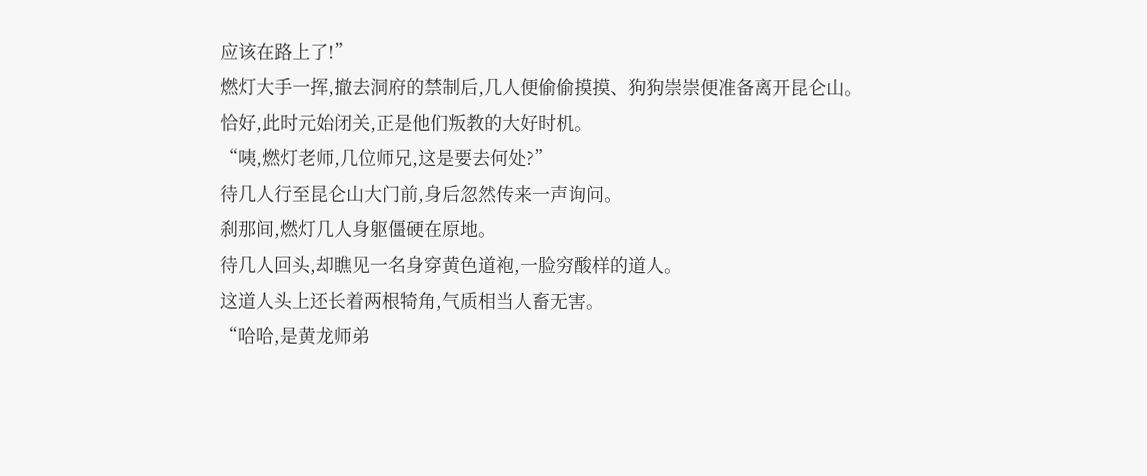应该在路上了!”
燃灯大手一挥,撤去洞府的禁制后,几人便偷偷摸摸、狗狗崇崇便准备离开昆仑山。
恰好,此时元始闭关,正是他们叛教的大好时机。
“咦,燃灯老师,几位师兄,这是要去何处?”
待几人行至昆仑山大门前,身后忽然传来一声询问。
刹那间,燃灯几人身躯僵硬在原地。
待几人回头,却瞧见一名身穿黄色道袍,一脸穷酸样的道人。
这道人头上还长着两根犄角,气质相当人畜无害。
“哈哈,是黄龙师弟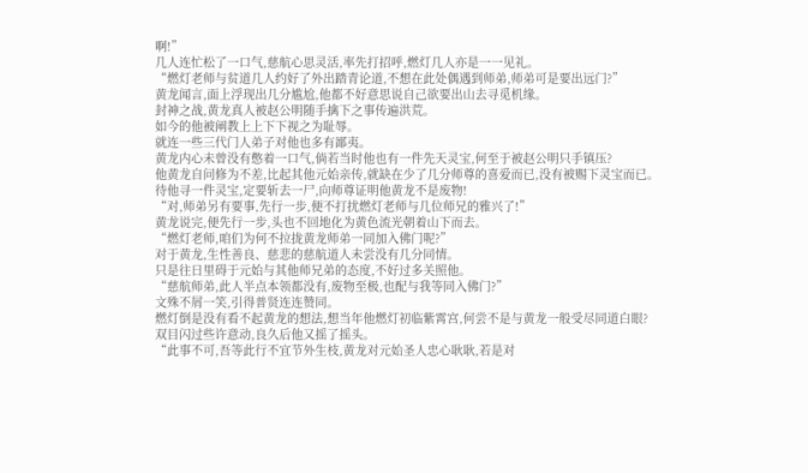啊!”
几人连忙松了一口气,慈航心思灵活,率先打招呼,燃灯几人亦是一一见礼。
“燃灯老师与贫道几人约好了外出踏青论道,不想在此处偶遇到师弟,师弟可是要出远门?”
黄龙闻言,面上浮现出几分尴尬,他都不好意思说自己欲要出山去寻觅机缘。
封神之战,黄龙真人被赵公明随手擒下之事传遍洪荒。
如今的他被阐教上上下下视之为耻辱。
就连一些三代门人弟子对他也多有鄙夷。
黄龙内心未曾没有憋着一口气,倘若当时他也有一件先天灵宝,何至于被赵公明只手镇压?
他黄龙自问修为不差,比起其他元始亲传,就缺在少了几分师尊的喜爱而已,没有被赐下灵宝而已。
待他寻一件灵宝,定要斩去一尸,向师尊证明他黄龙不是废物!
“对,师弟另有要事,先行一步,便不打扰燃灯老师与几位师兄的雅兴了!”
黄龙说完,便先行一步,头也不回地化为黄色流光朝着山下而去。
“燃灯老师,咱们为何不拉拢黄龙师弟一同加入佛门呢?”
对于黄龙,生性善良、慈悲的慈航道人未尝没有几分同情。
只是往日里碍于元始与其他师兄弟的态度,不好过多关照他。
“慈航师弟,此人半点本领都没有,废物至极,也配与我等同入佛门?”
文殊不屑一笑,引得普贤连连赞同。
燃灯倒是没有看不起黄龙的想法,想当年他燃灯初临紫霄宫,何尝不是与黄龙一般受尽同道白眼?
双目闪过些许意动,良久后他又摇了摇头。
“此事不可,吾等此行不宜节外生枝,黄龙对元始圣人忠心耿耿,若是对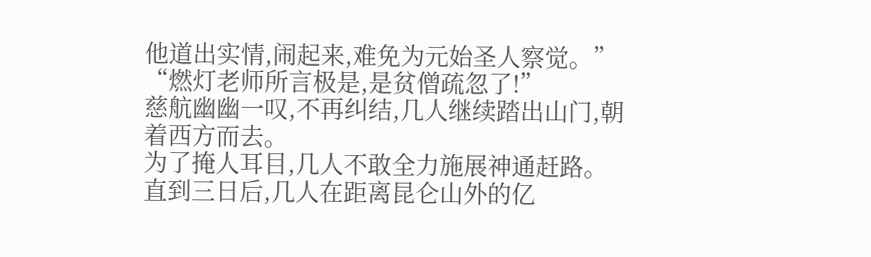他道出实情,闹起来,难免为元始圣人察觉。”
“燃灯老师所言极是,是贫僧疏忽了!”
慈航幽幽一叹,不再纠结,几人继续踏出山门,朝着西方而去。
为了掩人耳目,几人不敢全力施展神通赶路。
直到三日后,几人在距离昆仑山外的亿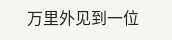万里外见到一位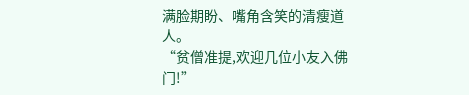满脸期盼、嘴角含笑的清瘦道人。
“贫僧准提,欢迎几位小友入佛门!”